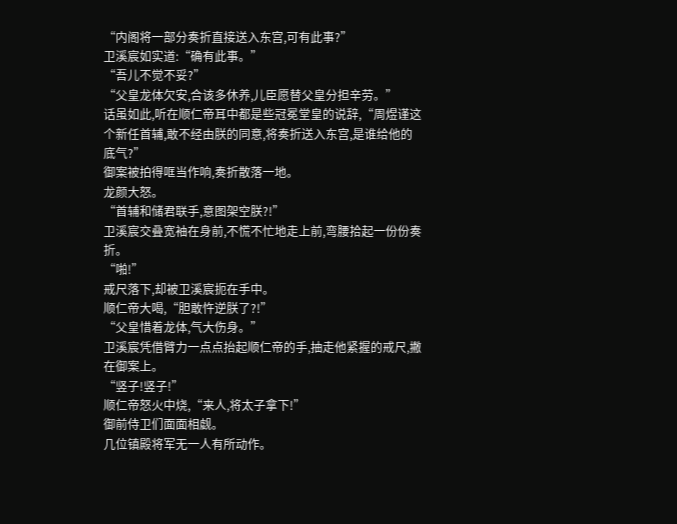“内阁将一部分奏折直接送入东宫,可有此事?”
卫溪宸如实道:“确有此事。”
“吾儿不觉不妥?”
“父皇龙体欠安,合该多休养,儿臣愿替父皇分担辛劳。”
话虽如此,听在顺仁帝耳中都是些冠冕堂皇的说辞,“周煜谨这个新任首辅,敢不经由朕的同意,将奏折送入东宫,是谁给他的底气?”
御案被拍得哐当作响,奏折散落一地。
龙颜大怒。
“首辅和储君联手,意图架空朕?!”
卫溪宸交叠宽袖在身前,不慌不忙地走上前,弯腰拾起一份份奏折。
“啪!”
戒尺落下,却被卫溪宸扼在手中。
顺仁帝大喝,“胆敢忤逆朕了?!”
“父皇惜着龙体,气大伤身。”
卫溪宸凭借臂力一点点抬起顺仁帝的手,抽走他紧握的戒尺,撇在御案上。
“竖子!竖子!”
顺仁帝怒火中烧,“来人,将太子拿下!”
御前侍卫们面面相觑。
几位镇殿将军无一人有所动作。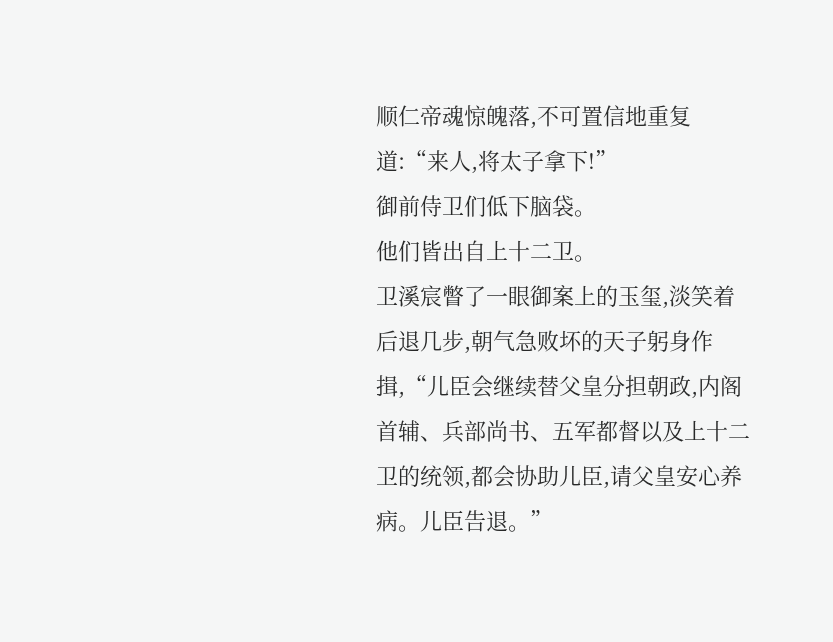顺仁帝魂惊魄落,不可置信地重复道:“来人,将太子拿下!”
御前侍卫们低下脑袋。
他们皆出自上十二卫。
卫溪宸瞥了一眼御案上的玉玺,淡笑着后退几步,朝气急败坏的天子躬身作揖,“儿臣会继续替父皇分担朝政,内阁首辅、兵部尚书、五军都督以及上十二卫的统领,都会协助儿臣,请父皇安心养病。儿臣告退。”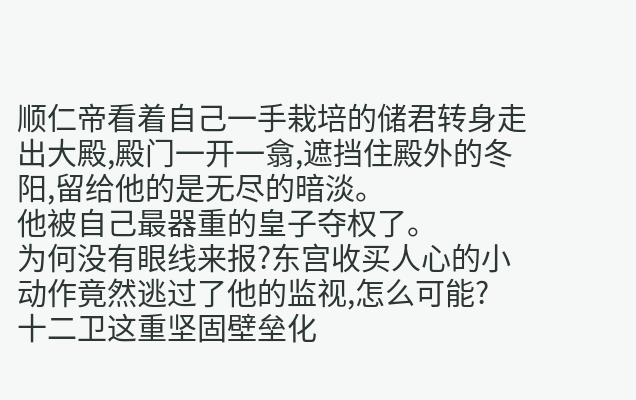顺仁帝看着自己一手栽培的储君转身走出大殿,殿门一开一翕,遮挡住殿外的冬阳,留给他的是无尽的暗淡。
他被自己最器重的皇子夺权了。
为何没有眼线来报?东宫收买人心的小动作竟然逃过了他的监视,怎么可能?
十二卫这重坚固壁垒化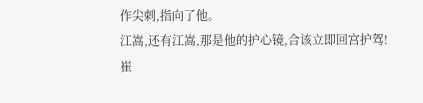作尖刺,指向了他。
江嵩,还有江嵩,那是他的护心镜,合该立即回宫护驾!
崔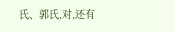氏、郭氏,对,还有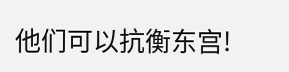他们可以抗衡东宫!